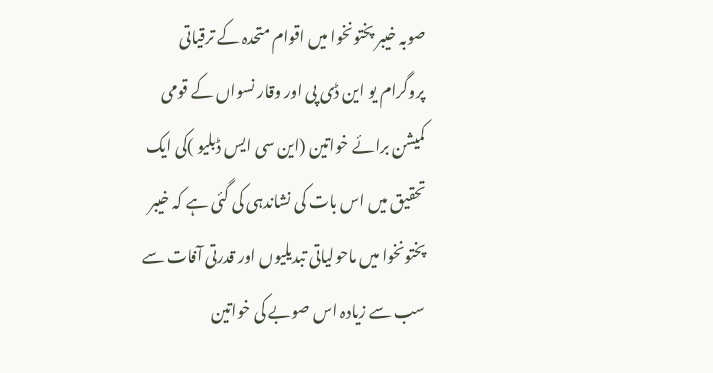صوبہ خیبر پختونخوا میں اقوام متحدہ کے ترقیاتی پروگرام یو این ڈی پی اور وقار نسواں کے قومی کمیشن برائے خواتین (این سی ایس ڈبلیو )کی ایک تحقیق میں اس بات کی نشاندہی کی گئی ہے کہ خیبر پختونخوا میں ماحولیاتی تبدیلیوں اور قدرتی آفات سے سب سے زیادہ اس صوبے کی خواتین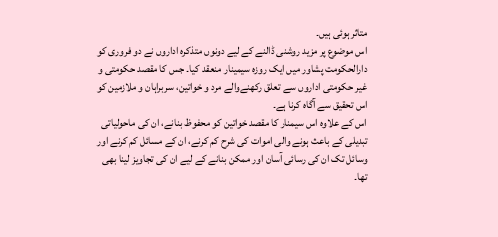متاثر ہوئی ہیں۔
اس موضوع پر مزید روشنی ڈالنے کے لیے دونوں متذکرہ اداروں نے دو فروری کو دارالحکومت پشاور میں ایک روزہ سیمینار منعقد کیا۔ جس کا مقصد حکومتی و غیر حکومتی اداروں سے تعلق رکھنےوالے مرد و خواتین، سربراہان و ملازمین کو اس تحقیق سے آگاہ کرنا ہے۔
اس کے علاوہ اس سیمنار کا مقصد خواتین کو محفوظ بنانے، ان کی ماحولیاتی تبدیلی کے باعث ہونے والی اموات کی شرح کم کرنے، ان کے مسائل کم کرنے اور وسائل تک ان کی رسائی آسان اور ممکن بنانے کے لیے ان کی تجاویز لینا بھی تھا۔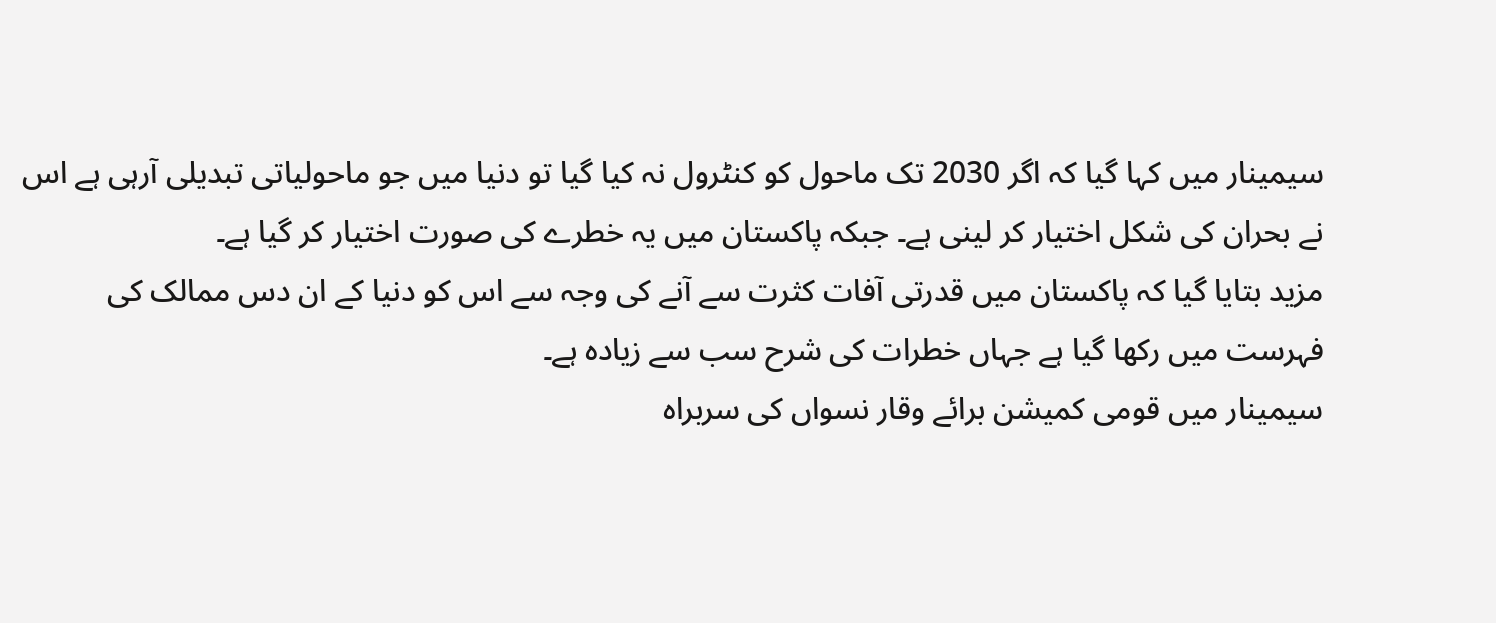سیمینار میں کہا گیا کہ اگر 2030 تک ماحول کو کنٹرول نہ کیا گیا تو دنیا میں جو ماحولیاتی تبدیلی آرہی ہے اس نے بحران کی شکل اختیار کر لینی ہے۔ جبکہ پاکستان میں یہ خطرے کی صورت اختیار کر گیا ہے۔
مزید بتایا گیا کہ پاکستان میں قدرتی آفات کثرت سے آنے کی وجہ سے اس کو دنیا کے ان دس ممالک کی فہرست میں رکھا گیا ہے جہاں خطرات کی شرح سب سے زیادہ ہے۔
سیمینار میں قومی کمیشن برائے وقار نسواں کی سربراہ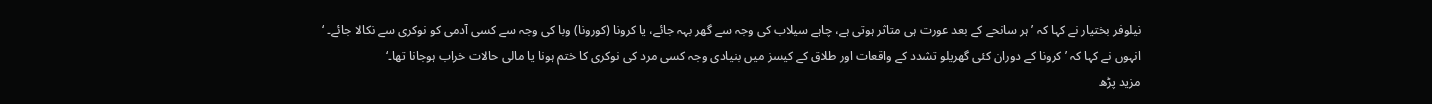نیلوفر بختیار نے کہا کہ ’ہر سانحے کے بعد عورت ہی متاثر ہوتی ہے، چاہے سیلاب کی وجہ سے گھر بہہ جائے، یا کرونا (کورونا) وبا کی وجہ سے کسی آدمی کو نوکری سے نکالا جائے۔ ‘
انہوں نے کہا کہ ’کرونا کے دوران کئی گھریلو تشدد کے واقعات اور طلاق کے کیسز میں بنیادی وجہ کسی مرد کی نوکری کا ختم ہونا یا مالی حالات خراب ہوجانا تھا۔‘
مزید پڑھ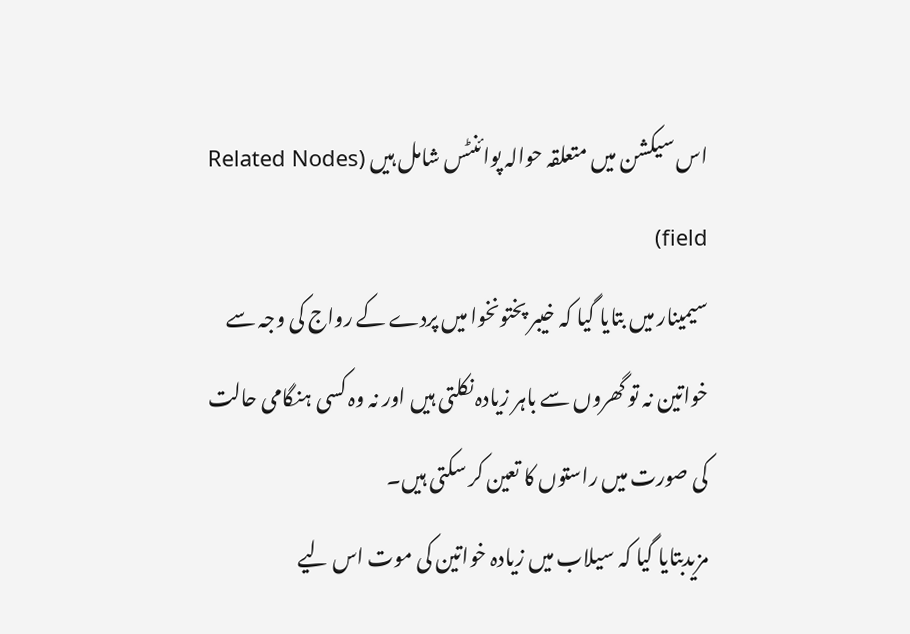اس سیکشن میں متعلقہ حوالہ پوائنٹس شامل ہیں (Related Nodes field)
سیمینار میں بتایا گیا کہ خیبر پختونخوا میں پردے کے رواج کی وجہ سے خواتین نہ تو گھروں سے باہر زیادہ نکلتی ہیں اور نہ وہ کسی ہنگامی حالت کی صورت میں راستوں کا تعین کر سکتی ہیں۔
مزیدبتایا گیا کہ سیلاب میں زیادہ خواتین کی موت اس لیے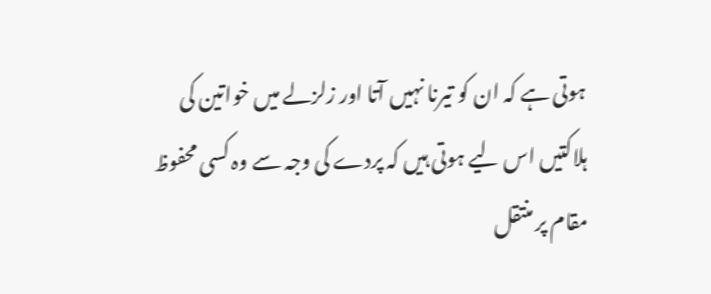ہوتی ہے کہ ان کو تیرنا نہیں آتا اور زلزلے میں خواتین کی ہلاکتیں اس لیے ہوتی ہیں کہ پردے کی وجہ سے وہ کسی محفوظ مقام پر منتقل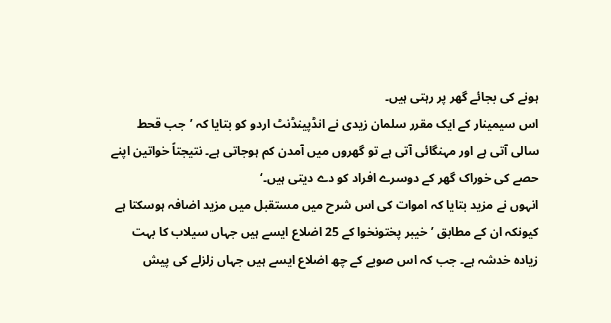ہونے کی بجائے گھر پر رہتی ہیں۔
اس سیمینار کے ایک مقرر سلمان زیدی نے انڈپینڈنٹ اردو کو بتایا کہ ’جب قحط سالی آتی ہے اور مہنگائی آتی ہے تو گھروں میں آمدن کم ہوجاتی ہے۔ نتیجتاً خواتین اپنے حصے کی خوراک گھر کے دوسرے افراد کو دے دیتی ہیں۔‘
انہوں نے مزید بتایا کہ اموات کی اس شرح میں مستقبل میں مزید اضافہ ہوسکتا ہے کیونکہ ان کے مطابق ’خیبر پختونخوا کے 25 اضلاع ایسے ہیں جہاں سیلاب کا بہت زیادہ خدشہ ہے۔ جب کہ اس صوبے کے چھ اضلاع ایسے ہیں جہاں زلزلے کی پیش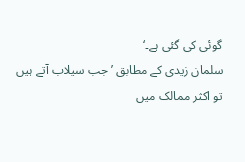گوئی کی گئی ہے۔‘
سلمان زیدی کے مطابق ’جب سیلاب آتے ہیں تو اکثر ممالک میں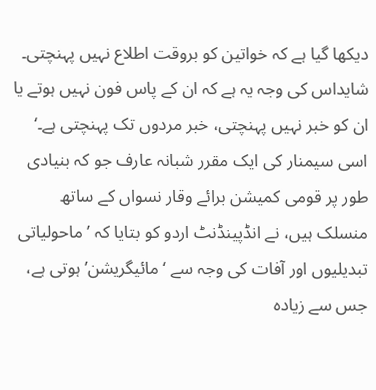دیکھا گیا ہے کہ خواتین کو بروقت اطلاع نہیں پہنچتی۔ شایداس کی وجہ یہ ہے کہ ان کے پاس فون نہیں ہوتے یا ان کو خبر نہیں پہنچتی، خبر مردوں تک پہنچتی ہے۔‘
اسی سیمنار کی ایک مقرر شبانہ عارف جو کہ بنیادی طور پر قومی کمیشن برائے وقار نسواں کے ساتھ منسلک ہیں، نے انڈپینڈنٹ اردو کو بتایا کہ ’ماحولیاتی تبدیلیوں اور آفات کی وجہ سے ‘مائیگریشن’ ہوتی ہے، جس سے زیادہ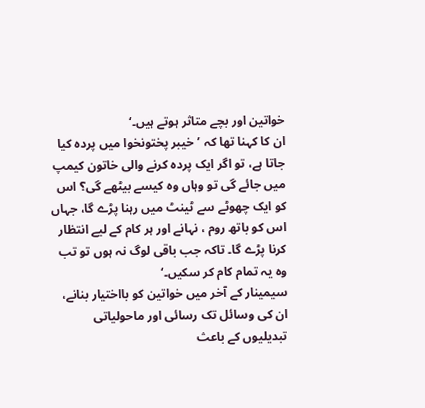خواتین اور بچے متاثر ہوتے ہیں۔‘
ان کا کہنا تھا کہ ’خیبر پختونخوا میں پردہ کیا جاتا ہے، تو اگر ایک پردہ کرنے والی خاتون کیمپ میں جائے گی تو وہاں وہ کیسے بیٹھے گی؟ اس کو ایک چھوٹے سے ٹینٹ میں رہنا پڑے گا، جہاں اس کو باتھ روم ، نہانے اور ہر کام کے لیے انتظار کرنا پڑے گا۔ تاکہ جب باقی لوگ نہ ہوں تو تب وہ یہ تمام کام کر سکیں۔‘
سیمینار کے آخر میں خواتین کو بااختیار بنانے، ان کی وسائل تک رسائی اور ماحولیاتی تبدیلیوں کے باعث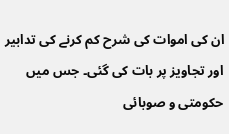ان کی اموات کی شرح کم کرنے کی تدابیر اور تجاویز پر بات کی گئی۔ جس میں حکومتی و صوبائی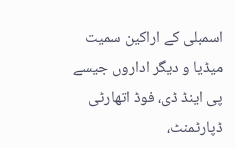اسمبلی کے اراکین سمیت میڈیا و دیگر اداروں جیسے پی اینڈ ڈی، فوڈ اتھارٹی ڈپارٹمنٹ،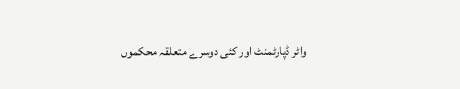واٹر ڈپارٹمنٹ اور کئی دوسرے متعلقہ محکموں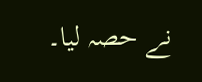نے حصہ لیا۔